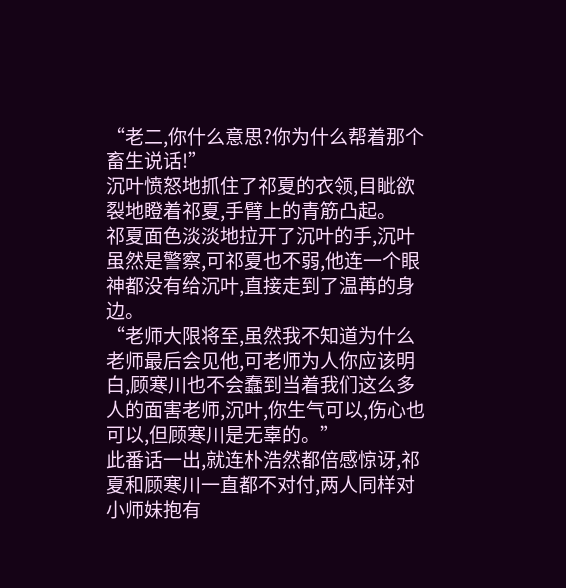“老二,你什么意思?你为什么帮着那个畜生说话!”
沉叶愤怒地抓住了祁夏的衣领,目眦欲裂地瞪着祁夏,手臂上的青筋凸起。
祁夏面色淡淡地拉开了沉叶的手,沉叶虽然是警察,可祁夏也不弱,他连一个眼神都没有给沉叶,直接走到了温苒的身边。
“老师大限将至,虽然我不知道为什么老师最后会见他,可老师为人你应该明白,顾寒川也不会蠢到当着我们这么多人的面害老师,沉叶,你生气可以,伤心也可以,但顾寒川是无辜的。”
此番话一出,就连朴浩然都倍感惊讶,祁夏和顾寒川一直都不对付,两人同样对小师妹抱有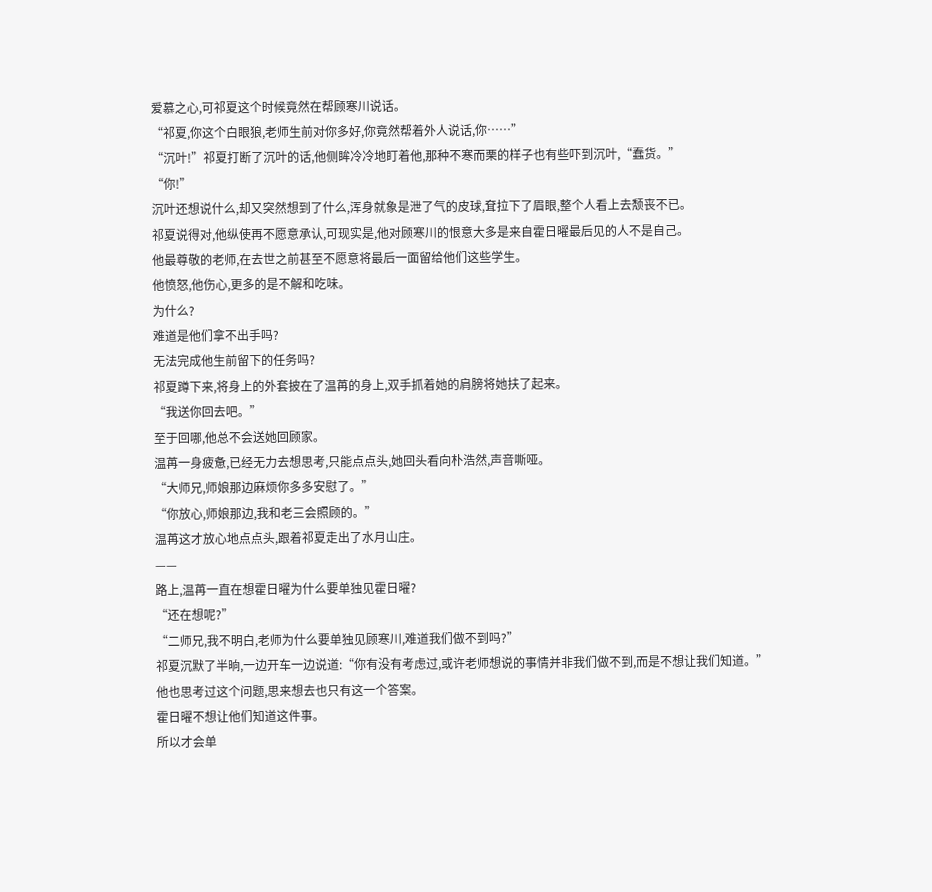爱慕之心,可祁夏这个时候竟然在帮顾寒川说话。
“祁夏,你这个白眼狼,老师生前对你多好,你竟然帮着外人说话,你……”
“沉叶!”祁夏打断了沉叶的话,他侧眸冷冷地盯着他,那种不寒而栗的样子也有些吓到沉叶,“蠢货。”
“你!”
沉叶还想说什么,却又突然想到了什么,浑身就象是泄了气的皮球,耷拉下了眉眼,整个人看上去颓丧不已。
祁夏说得对,他纵使再不愿意承认,可现实是,他对顾寒川的恨意大多是来自霍日曜最后见的人不是自己。
他最尊敬的老师,在去世之前甚至不愿意将最后一面留给他们这些学生。
他愤怒,他伤心,更多的是不解和吃味。
为什么?
难道是他们拿不出手吗?
无法完成他生前留下的任务吗?
祁夏蹲下来,将身上的外套披在了温苒的身上,双手抓着她的肩膀将她扶了起来。
“我送你回去吧。”
至于回哪,他总不会送她回顾家。
温苒一身疲惫,已经无力去想思考,只能点点头,她回头看向朴浩然,声音嘶哑。
“大师兄,师娘那边麻烦你多多安慰了。”
“你放心,师娘那边,我和老三会照顾的。”
温苒这才放心地点点头,跟着祁夏走出了水月山庄。
——
路上,温苒一直在想霍日曜为什么要单独见霍日曜?
“还在想呢?”
“二师兄,我不明白,老师为什么要单独见顾寒川,难道我们做不到吗?”
祁夏沉默了半晌,一边开车一边说道:“你有没有考虑过,或许老师想说的事情并非我们做不到,而是不想让我们知道。”
他也思考过这个问题,思来想去也只有这一个答案。
霍日曜不想让他们知道这件事。
所以才会单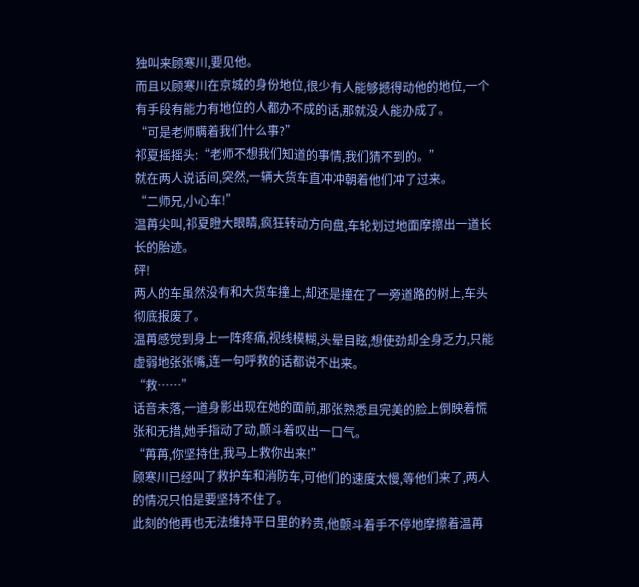独叫来顾寒川,要见他。
而且以顾寒川在京城的身份地位,很少有人能够撼得动他的地位,一个有手段有能力有地位的人都办不成的话,那就没人能办成了。
“可是老师瞒着我们什么事?”
祁夏摇摇头:“老师不想我们知道的事情,我们猜不到的。”
就在两人说话间,突然,一辆大货车直冲冲朝着他们冲了过来。
“二师兄,小心车!”
温苒尖叫,祁夏瞪大眼睛,疯狂转动方向盘,车轮划过地面摩擦出一道长长的胎迹。
砰!
两人的车虽然没有和大货车撞上,却还是撞在了一旁道路的树上,车头彻底报废了。
温苒感觉到身上一阵疼痛,视线模糊,头晕目眩,想使劲却全身乏力,只能虚弱地张张嘴,连一句呼救的话都说不出来。
“救……”
话音未落,一道身影出现在她的面前,那张熟悉且完美的脸上倒映着慌张和无措,她手指动了动,颤斗着叹出一口气。
“苒苒,你坚持住,我马上救你出来!”
顾寒川已经叫了救护车和消防车,可他们的速度太慢,等他们来了,两人的情况只怕是要坚持不住了。
此刻的他再也无法维持平日里的矜贵,他颤斗着手不停地摩擦着温苒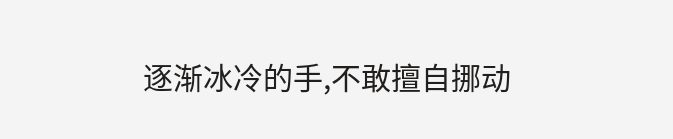逐渐冰冷的手,不敢擅自挪动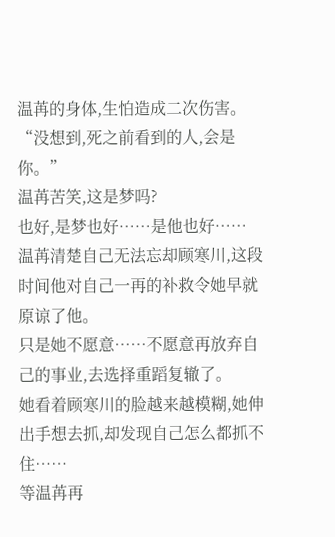温苒的身体,生怕造成二次伤害。
“没想到,死之前看到的人,会是你。”
温苒苦笑,这是梦吗?
也好,是梦也好……是他也好……
温苒清楚自己无法忘却顾寒川,这段时间他对自己一再的补救令她早就原谅了他。
只是她不愿意……不愿意再放弃自己的事业,去选择重蹈复辙了。
她看着顾寒川的脸越来越模糊,她伸出手想去抓,却发现自己怎么都抓不住……
等温苒再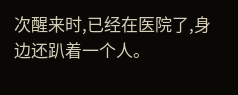次醒来时,已经在医院了,身边还趴着一个人。